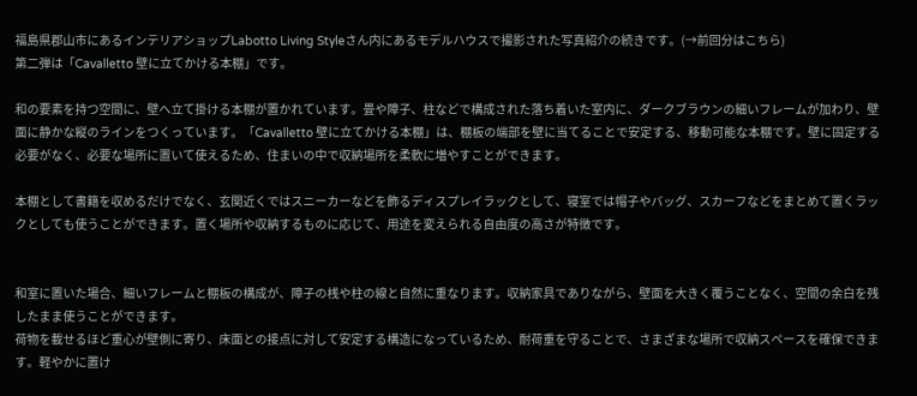福島県郡山市にあるインテリアショップLabotto Living Styleさん内にあるモデルハウスで撮影された写真紹介の続きです。(→前回分はこちら)
第二弾は「Cavalletto 壁に立てかける本棚」です。

和の要素を持つ空間に、壁へ立て掛ける本棚が置かれています。畳や障子、柱などで構成された落ち着いた室内に、ダークブラウンの細いフレームが加わり、壁面に静かな縦のラインをつくっています。「Cavalletto 壁に立てかける本棚」は、棚板の端部を壁に当てることで安定する、移動可能な本棚です。壁に固定する必要がなく、必要な場所に置いて使えるため、住まいの中で収納場所を柔軟に増やすことができます。

本棚として書籍を収めるだけでなく、玄関近くではスニーカーなどを飾るディスプレイラックとして、寝室では帽子やバッグ、スカーフなどをまとめて置くラックとしても使うことができます。置く場所や収納するものに応じて、用途を変えられる自由度の高さが特徴です。


和室に置いた場合、細いフレームと棚板の構成が、障子の桟や柱の線と自然に重なります。収納家具でありながら、壁面を大きく覆うことなく、空間の余白を残したまま使うことができます。
荷物を載せるほど重心が壁側に寄り、床面との接点に対して安定する構造になっているため、耐荷重を守ることで、さまざまな場所で収納スペースを確保できます。軽やかに置け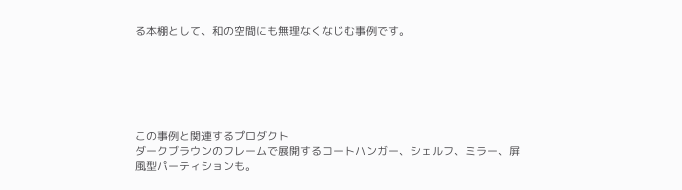る本棚として、和の空間にも無理なくなじむ事例です。






この事例と関連するプロダクト
ダークブラウンのフレームで展開するコートハンガー、シェルフ、ミラー、屏風型パーティションも。